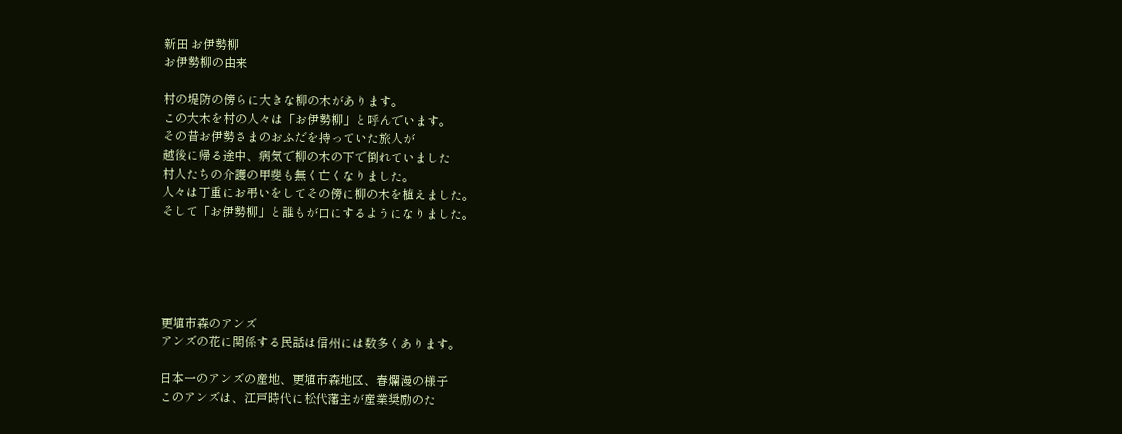新田 お伊勢柳
お伊勢柳の由来

村の堤防の傍らに大きな柳の木があります。
この大木を村の人々は「お伊勢柳」と呼んでいます。
その昔お伊勢さまのおふだを持っていた旅人が
越後に帰る途中、病気で柳の木の下で倒れていました
村人たちの介護の甲斐も無く亡くなりました。
人々は丁重にお弔いをしてその傍に柳の木を植えました。
そして「お伊勢柳」と誰もが口にするようになりました。





更埴市森のアンズ
アンズの花に関係する民話は信州には数多くあります。

日本一のアンズの産地、更埴市森地区、春爛漫の様子
このアンズは、江戸時代に松代藩主が産業奨励のた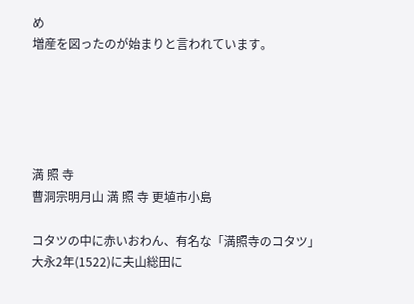め
増産を図ったのが始まりと言われています。





満 照 寺
曹洞宗明月山 満 照 寺 更埴市小島

コタツの中に赤いおわん、有名な「満照寺のコタツ」
大永2年(1522)に夫山総田に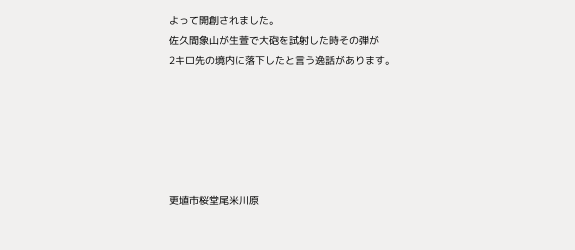よって開創されました。
佐久間象山が生萱で大砲を試射した時その弾が
2キロ先の境内に落下したと言う逸話があります。






更埴市桜堂尾米川原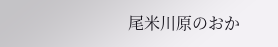尾米川原のおか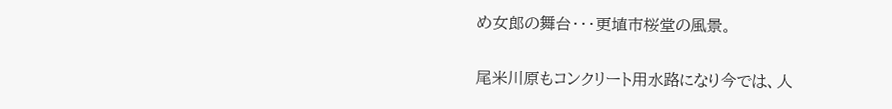め女郎の舞台・・・更埴市桜堂の風景。

尾米川原もコンクリート用水路になり今では、人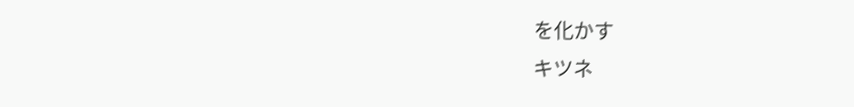を化かす
キツネ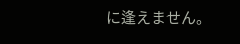に逢えません。